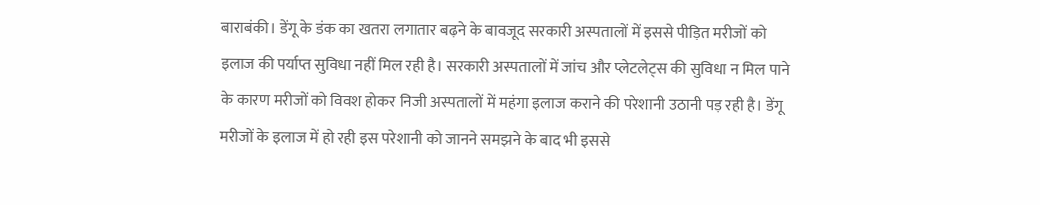बाराबंकी। डेंगू के डंक का खतरा लगातार बढ़ने के बावजूद सरकारी अस्पतालों में इससे पीड़ित मरीजों को इलाज की पर्याप्त सुविधा नहीं मिल रही है। सरकारी अस्पतालों में जांच और प्लेटलेट्स की सुविधा न मिल पाने के कारण मरीजों को विवश होकर निजी अस्पतालों में महंगा इलाज कराने की परेशानी उठानी पड़ रही है। डेंगू मरीजों के इलाज में हो रही इस परेशानी को जानने समझने के बाद भी इससे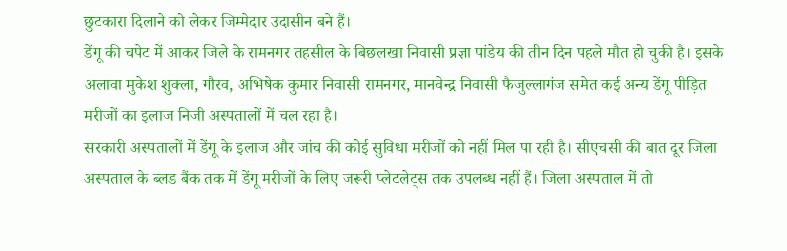छुटकारा दिलाने को लेकर जिम्मेदार उदासीन बने हैं।
डेंगू की चपेट में आकर जिले के रामनगर तहसील के बिछलखा निवासी प्रज्ञा पांडेय की तीन दिन पहले मौत हो चुकी है। इसके अलावा मुकेश शुक्ला, गौरव, अभिषेक कुमार निवासी रामनगर, मानवेन्द्र निवासी फैजुल्लागंज समेत कई अन्य डेंगू पीड़ित मरीजों का इलाज निजी अस्पतालों में चल रहा है।
सरकारी अस्पतालों में डेंगू के इलाज और जांच की कोई सुविधा मरीजों को नहीं मिल पा रही है। सीएचसी की बात दूर जिला अस्पताल के ब्लड बैंक तक में डेंगू मरीजों के लिए जरूरी प्लेटलेट्स तक उपलब्ध नहीं हैं। जिला अस्पताल में तो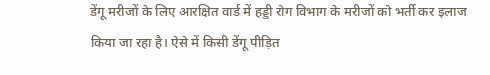डेंगू मरीजों के लिए आरक्षित वार्ड में हड्डी रोग विभाग के मरीजों को भर्ती कर इलाज किया जा रहा है। ऐसे में किसी डेंगू पीड़ित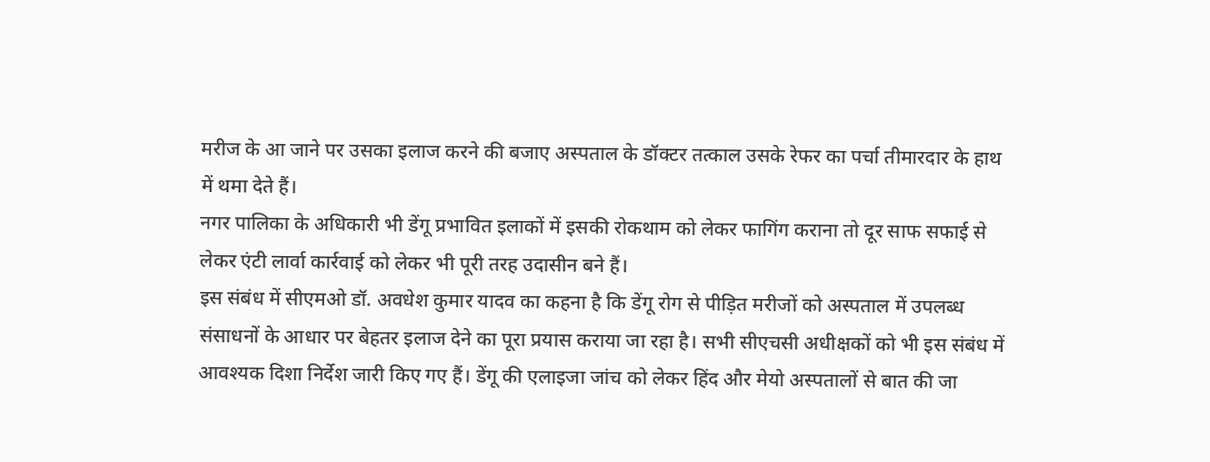मरीज के आ जाने पर उसका इलाज करने की बजाए अस्पताल के डॉक्टर तत्काल उसके रेफर का पर्चा तीमारदार के हाथ में थमा देते हैं।
नगर पालिका के अधिकारी भी डेंगू प्रभावित इलाकों में इसकी रोकथाम को लेकर फागिंग कराना तो दूर साफ सफाई से लेकर एंटी लार्वा कार्रवाई को लेकर भी पूरी तरह उदासीन बने हैं।
इस संबंध में सीएमओ डॉ. अवधेश कुमार यादव का कहना है कि डेंगू रोग से पीड़ित मरीजों को अस्पताल में उपलब्ध संसाधनों के आधार पर बेहतर इलाज देने का पूरा प्रयास कराया जा रहा है। सभी सीएचसी अधीक्षकों को भी इस संबंध में आवश्यक दिशा निर्देश जारी किए गए हैं। डेंगू की एलाइजा जांच को लेकर हिंद और मेयो अस्पतालों से बात की जा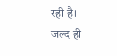रही है। जल्द ही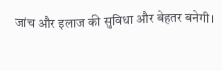जांच और इलाज की सुविधा और बेहतर बनेगी।